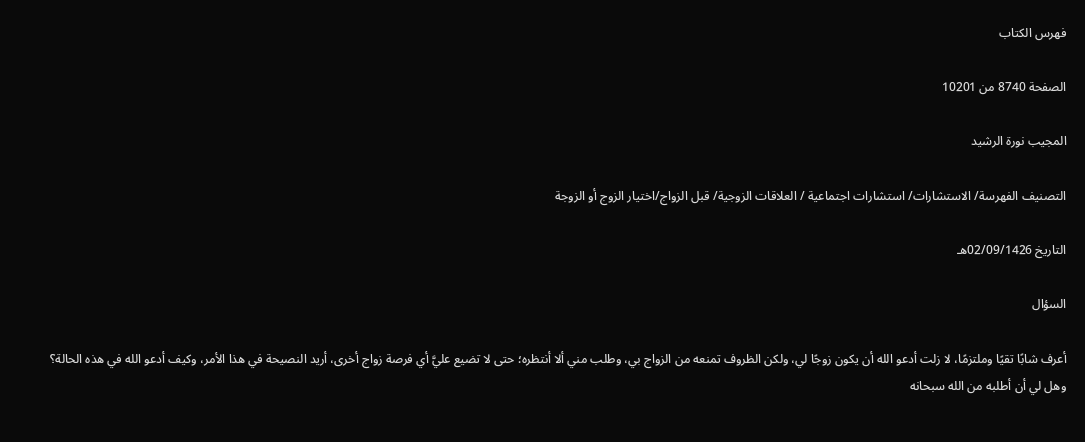فهرس الكتاب

الصفحة 8740 من 10201

المجيب نورة الرشيد

التصنيف الفهرسة/ الاستشارات/ استشارات اجتماعية / العلاقات الزوجية/ قبل الزواج/اختيار الزوج أو الزوجة

التاريخ 02/09/1426هـ

السؤال

أعرف شابًا تقيًا وملتزمًا، لا زلت أدعو الله أن يكون زوجًا لي، ولكن الظروف تمنعه من الزواج بي، وطلب مني ألا أنتظره؛ حتى لا تضيع عليَّ أي فرصة زواج أخرى، أريد النصيحة في هذا الأمر، وكيف أدعو الله في هذه الحالة؟ وهل لي أن أطلبه من الله سبحانه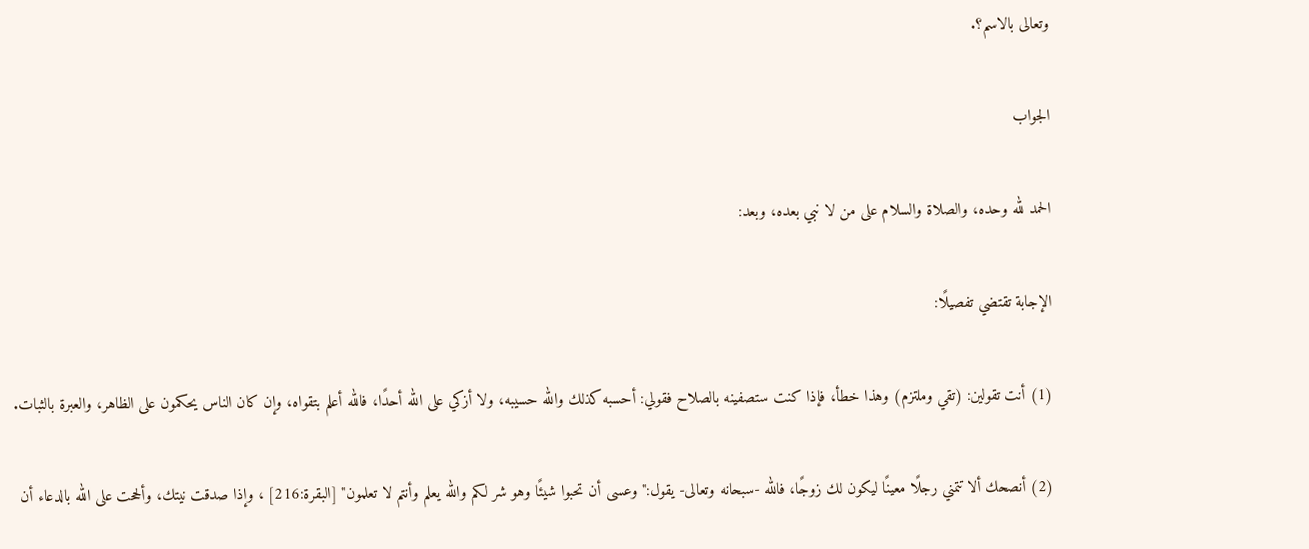وتعالى بالاسم؟.

الجواب

الحمد لله وحده، والصلاة والسلام على من لا نبي بعده، وبعد:

الإجابة تقتضي تفصيلًا:

(1) أنت تقولين: (تقي وملتزم) وهذا خطأ، فإذا كنت ستصفينه بالصلاح فقولي: أحسبه كذلك والله حسيبه، ولا أزكي على الله أحدًا، فالله أعلم بتقواه، وإن كان الناس يحكمون على الظاهر، والعبرة بالثبات.

(2) أنصحك ألا تتمني رجلًا معينًا ليكون لك زوجًا، فالله -سبحانه وتعالى- يقول:"وعسى أن تحبوا شيئًا وهو شر لكم والله يعلم وأنتم لا تعلمون" [البقرة:216] ، وإذا صدقت نيتك، وألححت على الله بالدعاء أن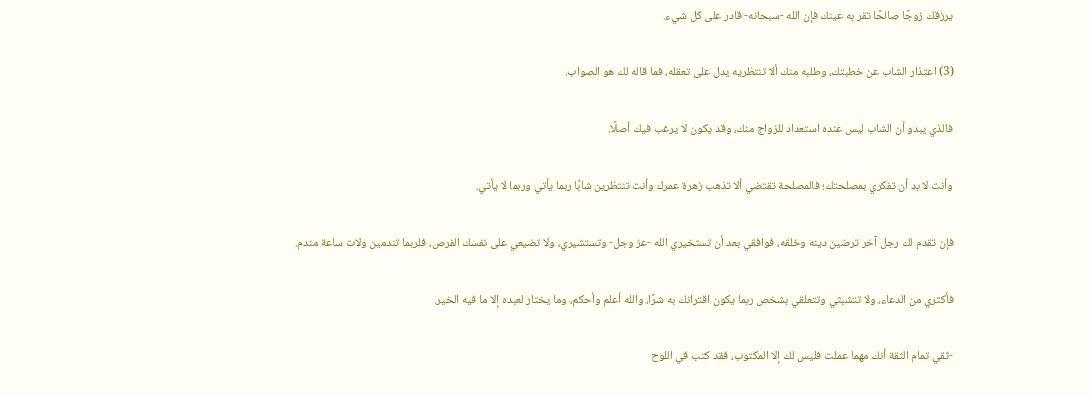يرزقك زوجًا صالحًا تقر به عينك فإن الله -سبحانه- قادر على كل شيء.

(3) اعتذار الشاب عن خطبتك، وطلبه منك ألا تنتظريه يدل على تعقله، فما قاله لك هو الصواب.

فالذي يبدو أن الشاب ليس عنده استعداد للزواج منك، وقد يكون لا يرغب فيك أصلًا.

وأنت لا بد أن تفكري بمصلحتك؛ فالمصلحة تقتضي ألا تذهب زهرة عمرك وأنت تنتظرين شابًا ربما يأتي وربما لا يأتي.

فإن تقدم لك رجل آخر ترضين دينه وخلقه، فوافقي بعد أن تستخيري الله -عز وجل- وتستشيري، ولا تضيعي على نفسك الفرص، فلربما تندمين ولات ساعة مندم.

فأكثري من الدعاء، ولا تتشبثي وتتعلقي بشخص ربما يكون اقترانك به شرًا، والله أعلم وأحكم، وما يختار لعبده إلا ما فيه الخير.

-ثقي تمام الثقة أنك مهما عملت فليس لك إلا المكتوب، فقد كتب في اللوح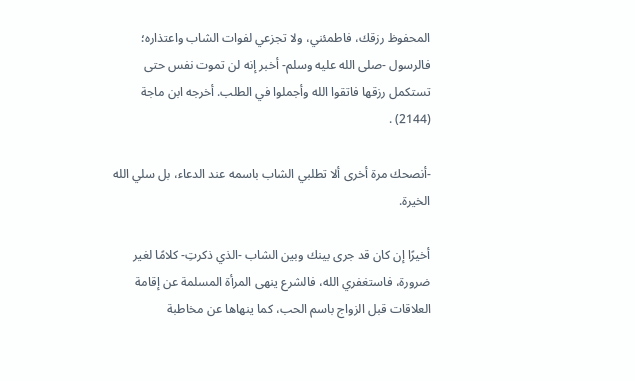المحفوظ رزقك، فاطمئني، ولا تجزعي لفوات الشاب واعتذاره؛ فالرسول -صلى الله عليه وسلم- أخبر إنه لن تموت نفس حتى تستكمل رزقها فاتقوا الله وأجملوا في الطلب. أخرجه ابن ماجة (2144) .

-أنصحك مرة أخرى ألا تطلبي الشاب باسمه عند الدعاء، بل سلي الله الخيرة.

أخيرًا إن كان قد جرى بينك وبين الشاب -الذي ذكرتِ- كلامًا لغير ضرورة، فاستغفري الله، فالشرع ينهى المرأة المسلمة عن إقامة العلاقات قبل الزواج باسم الحب، كما ينهاها عن مخاطبة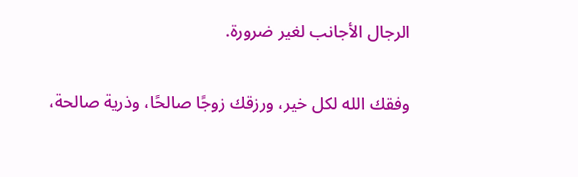الرجال الأجانب لغير ضرورة.

وفقك الله لكل خير، ورزقك زوجًا صالحًا، وذرية صالحة،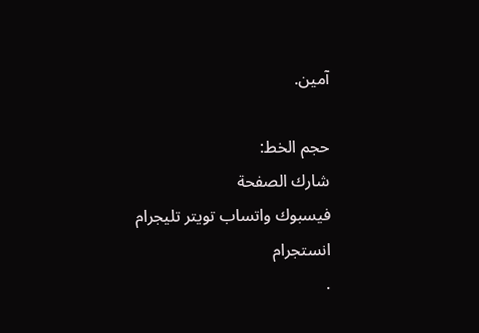آمين.

حجم الخط:
شارك الصفحة
فيسبوك واتساب تويتر تليجرام انستجرام
.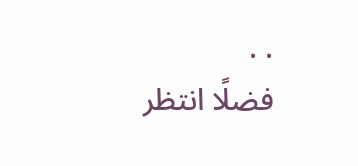. .
فضلًا انتظر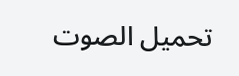تحميل الصوت